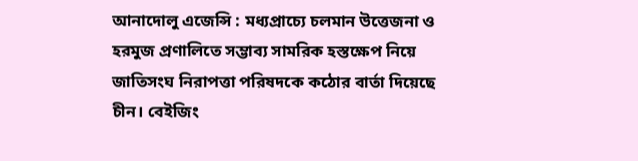আনাদোলু এজেন্সি : মধ্যপ্রাচ্যে চলমান উত্তেজনা ও হরমুজ প্রণালিতে সম্ভাব্য সামরিক হস্তক্ষেপ নিয়ে জাতিসংঘ নিরাপত্তা পরিষদকে কঠোর বার্তা দিয়েছে চীন। বেইজিং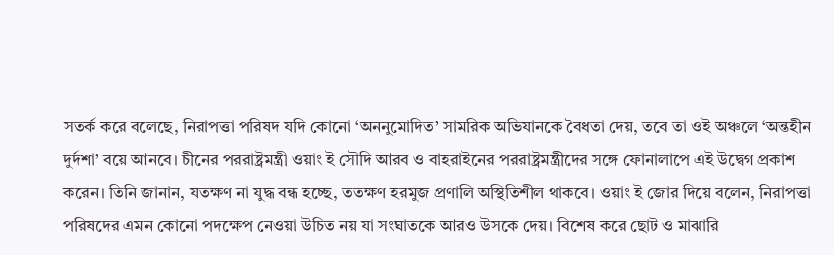সতর্ক করে বলেছে, নিরাপত্তা পরিষদ যদি কোনো ‘অননুমোদিত’ সামরিক অভিযানকে বৈধতা দেয়, তবে তা ওই অঞ্চলে ‘অন্তহীন দুর্দশা’ বয়ে আনবে। চীনের পররাষ্ট্রমন্ত্রী ওয়াং ই সৌদি আরব ও বাহরাইনের পররাষ্ট্রমন্ত্রীদের সঙ্গে ফোনালাপে এই উদ্বেগ প্রকাশ করেন। তিনি জানান, যতক্ষণ না যুদ্ধ বন্ধ হচ্ছে, ততক্ষণ হরমুজ প্রণালি অস্থিতিশীল থাকবে। ওয়াং ই জোর দিয়ে বলেন, নিরাপত্তা পরিষদের এমন কোনো পদক্ষেপ নেওয়া উচিত নয় যা সংঘাতকে আরও উসকে দেয়। বিশেষ করে ছোট ও মাঝারি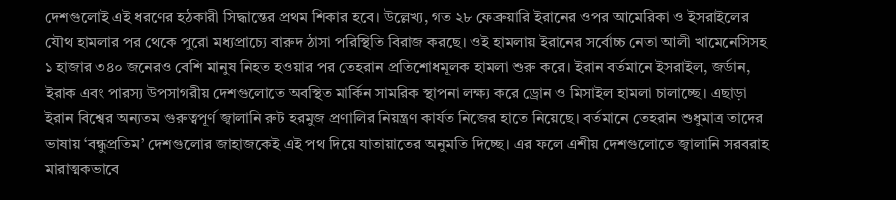দেশগুলোই এই ধরণের হঠকারী সিদ্ধান্তের প্রথম শিকার হবে। উল্লেখ্য, গত ২৮ ফেব্রুয়ারি ইরানের ওপর আমেরিকা ও ইসরাইলের যৌথ হামলার পর থেকে পুরো মধ্যপ্রাচ্যে বারুদ ঠাসা পরিস্থিতি বিরাজ করছে। ওই হামলায় ইরানের সর্বোচ্চ নেতা আলী খামেনেসিসহ ১ হাজার ৩৪০ জনেরও বেশি মানুষ নিহত হওয়ার পর তেহরান প্রতিশোধমূলক হামলা শুরু করে। ইরান বর্তমানে ইসরাইল, জর্ডান, ইরাক এবং পারস্য উপসাগরীয় দেশগুলোতে অবস্থিত মার্কিন সামরিক স্থাপনা লক্ষ্য করে ড্রোন ও মিসাইল হামলা চালাচ্ছে। এছাড়া ইরান বিশ্বের অন্যতম গুরুত্বপূর্ণ জ্বালানি রুট হরমুজ প্রণালির নিয়ন্ত্রণ কার্যত নিজের হাতে নিয়েছে। বর্তমানে তেহরান শুধুমাত্র তাদের ভাষায় ‘বন্ধুপ্রতিম’ দেশগুলোর জাহাজকেই এই পথ দিয়ে যাতায়াতের অনুমতি দিচ্ছে। এর ফলে এশীয় দেশগুলোতে জ্বালানি সরবরাহ মারাত্মকভাবে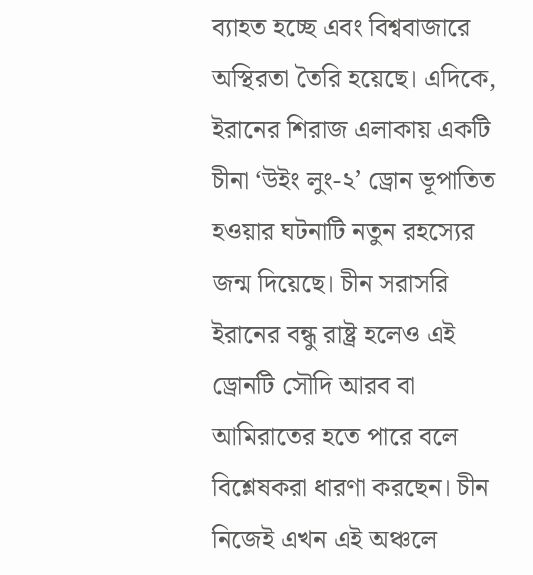ব্যাহত হচ্ছে এবং বিশ্ববাজারে অস্থিরতা তৈরি হয়েছে। এদিকে, ইরানের শিরাজ এলাকায় একটি চীনা ‘উইং লুং-২’ ড্রোন ভূপাতিত হওয়ার ঘটনাটি নতুন রহস্যের জন্ম দিয়েছে। চীন সরাসরি ইরানের বন্ধু রাষ্ট্র হলেও এই ড্রোনটি সৌদি আরব বা আমিরাতের হতে পারে বলে বিশ্লেষকরা ধারণা করছেন। চীন নিজেই এখন এই অঞ্চলে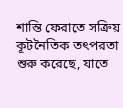শান্তি ফেরাতে সক্রিয় কূটনৈতিক তৎপরতা শুরু করেছে, যাতে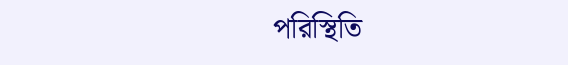পরিস্থিতি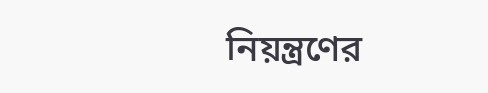নিয়ন্ত্রণের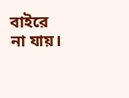বাইরে না যায়।